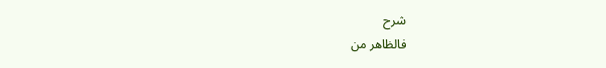شرح
فالظاهر من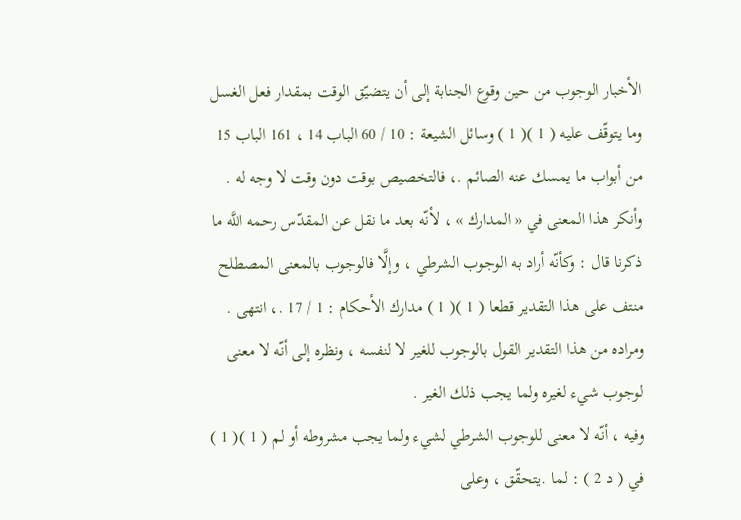الأخبار الوجوب من حين وقوع الجنابة إلى أن يتضيّق الوقت بمقدار فعل الغسل وما يتوقّف عليه ( 1 )( 1 ) وسائل الشيعة : 10 / 60 الباب 14 ، 161 الباب 15 من أبواب ما يمسك عنه الصائم .، فالتخصيص بوقت دون وقت لا وجه له .
وأنكر هذا المعنى في « المدارك » ، لأنّه بعد ما نقل عن المقدّس رحمه اللَّه ما ذكرنا قال : وكأنّه أراد به الوجوب الشرطي ، وإلَّا فالوجوب بالمعنى المصطلح منتف على هذا التقدير قطعا ( 1 )( 1 ) مدارك الأحكام : 1 / 17 .، انتهى .
ومراده من هذا التقدير القول بالوجوب للغير لا لنفسه ، ونظره إلى أنّه لا معنى لوجوب شيء لغيره ولما يجب ذلك الغير .
وفيه ، أنّه لا معنى للوجوب الشرطي لشيء ولما يجب مشروطه أو لم ( 1 )( 1 ) في ( د 2 ) : لما .يتحقّق ، وعلى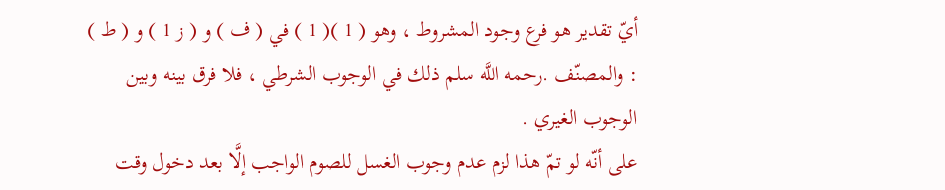أيّ تقدير هو فرع وجود المشروط ، وهو ( 1 )( 1 ) في ( ف ) و ( ز 1 ) و ( ط ) : والمصنّف .رحمه اللَّه سلم ذلك في الوجوب الشرطي ، فلا فرق بينه وبين الوجوب الغيري .
على أنّه لو تمّ هذا لزم عدم وجوب الغسل للصوم الواجب إلَّا بعد دخول وقت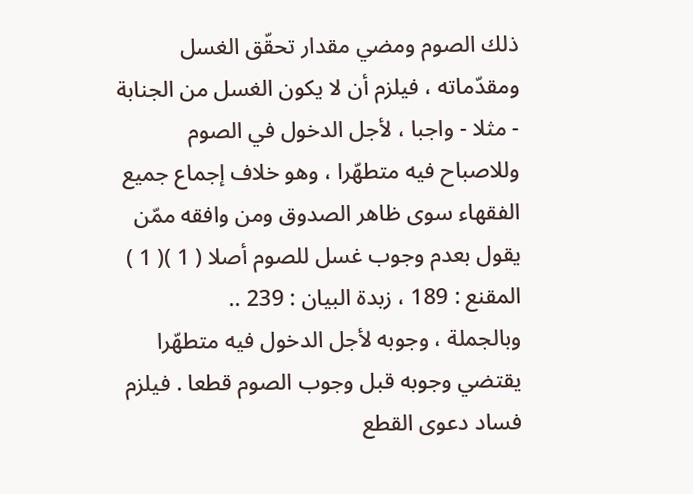ذلك الصوم ومضي مقدار تحقّق الغسل ومقدّماته ، فيلزم أن لا يكون الغسل من الجنابة - مثلا - واجبا ، لأجل الدخول في الصوم وللاصباح فيه متطهّرا ، وهو خلاف إجماع جميع الفقهاء سوى ظاهر الصدوق ومن وافقه ممّن يقول بعدم وجوب غسل للصوم أصلا ( 1 )( 1 ) المقنع : 189 ، زبدة البيان : 239 ..
وبالجملة ، وجوبه لأجل الدخول فيه متطهّرا يقتضي وجوبه قبل وجوب الصوم قطعا . فيلزم فساد دعوى القطع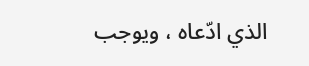الذي ادّعاه ، ويوجب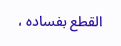القطع بفساده ،